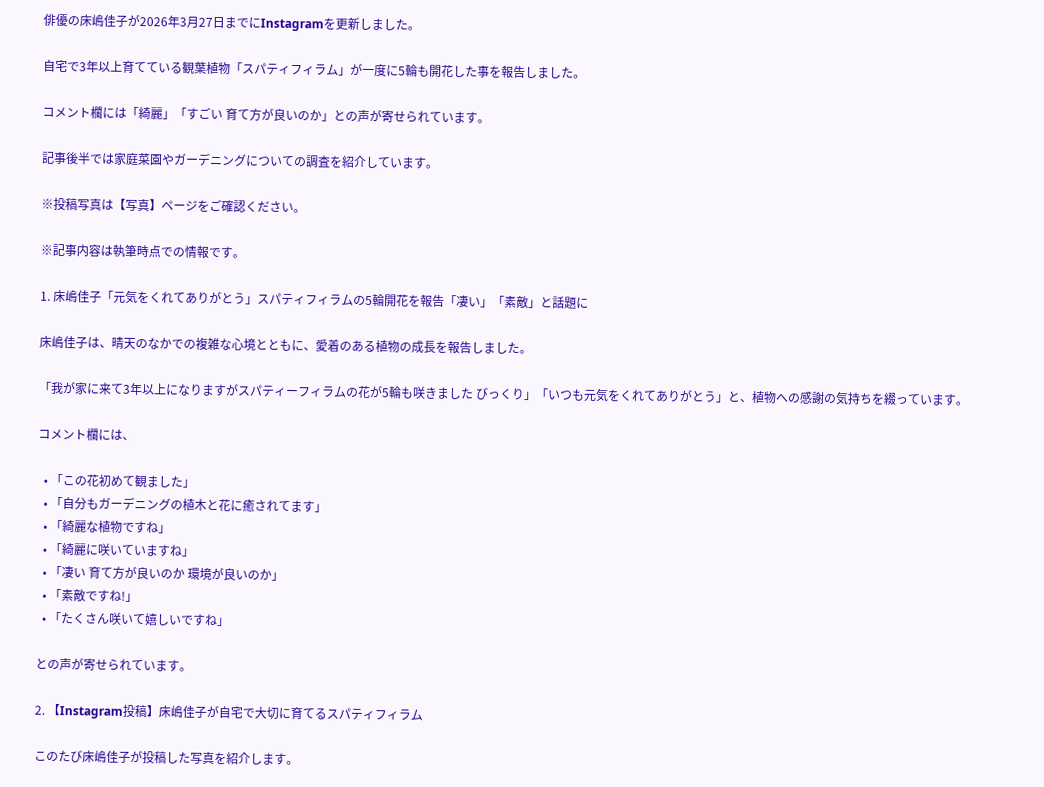俳優の床嶋佳子が2026年3月27日までにInstagramを更新しました。

自宅で3年以上育てている観葉植物「スパティフィラム」が一度に5輪も開花した事を報告しました。

コメント欄には「綺麗」「すごい 育て方が良いのか」との声が寄せられています。

記事後半では家庭菜園やガーデニングについての調査を紹介しています。

※投稿写真は【写真】ページをご確認ください。

※記事内容は執筆時点での情報です。

1. 床嶋佳子「元気をくれてありがとう」スパティフィラムの5輪開花を報告「凄い」「素敵」と話題に

床嶋佳子は、晴天のなかでの複雑な心境とともに、愛着のある植物の成長を報告しました。

「我が家に来て3年以上になりますがスパティーフィラムの花が5輪も咲きました びっくり」「いつも元気をくれてありがとう」と、植物への感謝の気持ちを綴っています。

コメント欄には、

  • 「この花初めて観ました」
  • 「自分もガーデニングの植木と花に癒されてます」
  • 「綺麗な植物ですね」
  • 「綺麗に咲いていますね」
  • 「凄い 育て方が良いのか 環境が良いのか」
  • 「素敵ですね!」
  • 「たくさん咲いて嬉しいですね」

との声が寄せられています。

2. 【Instagram投稿】床嶋佳子が自宅で大切に育てるスパティフィラム

このたび床嶋佳子が投稿した写真を紹介します。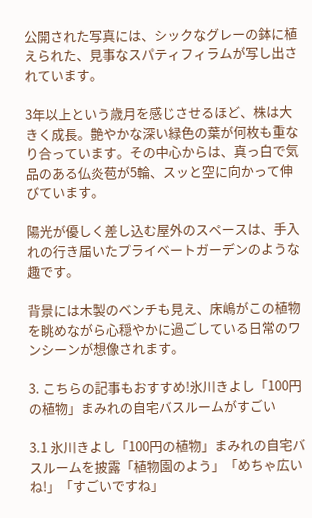公開された写真には、シックなグレーの鉢に植えられた、見事なスパティフィラムが写し出されています。

3年以上という歳月を感じさせるほど、株は大きく成長。艶やかな深い緑色の葉が何枚も重なり合っています。その中心からは、真っ白で気品のある仏炎苞が5輪、スッと空に向かって伸びています。

陽光が優しく差し込む屋外のスペースは、手入れの行き届いたプライベートガーデンのような趣です。

背景には木製のベンチも見え、床嶋がこの植物を眺めながら心穏やかに過ごしている日常のワンシーンが想像されます。

3. こちらの記事もおすすめ!氷川きよし「100円の植物」まみれの自宅バスルームがすごい

3.1 氷川きよし「100円の植物」まみれの自宅バスルームを披露「植物園のよう」「めちゃ広いね!」「すごいですね」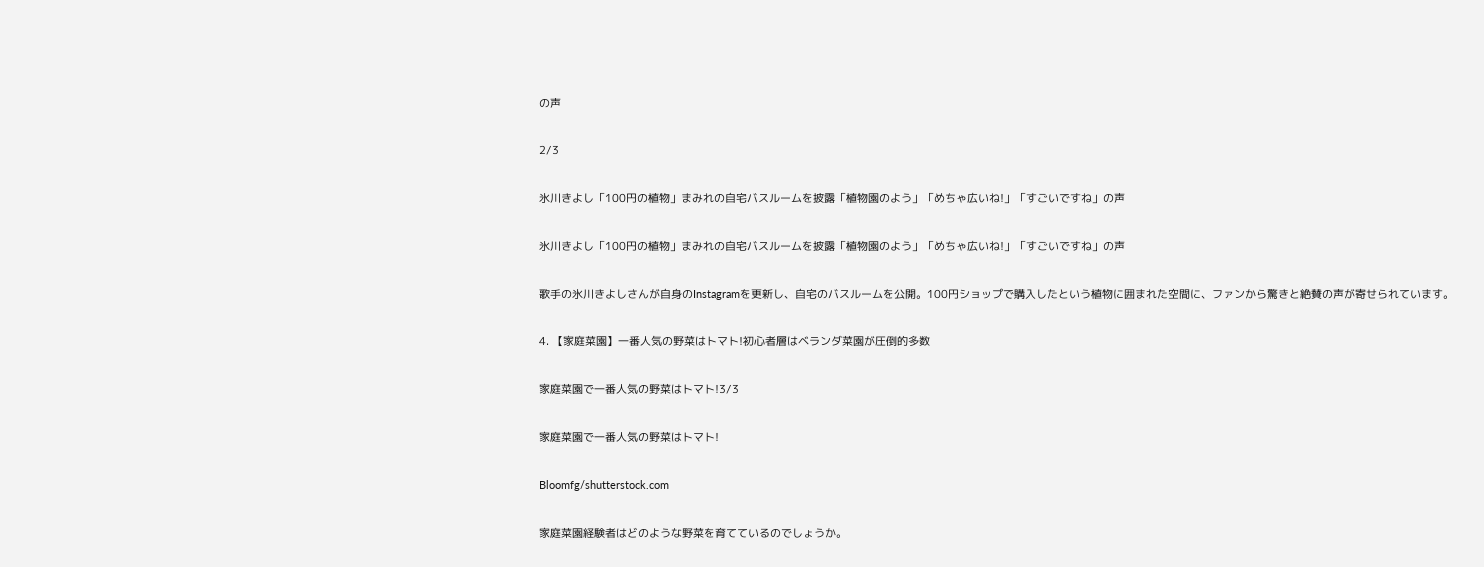の声

2/3

氷川きよし「100円の植物」まみれの自宅バスルームを披露「植物園のよう」「めちゃ広いね!」「すごいですね」の声

氷川きよし「100円の植物」まみれの自宅バスルームを披露「植物園のよう」「めちゃ広いね!」「すごいですね」の声

歌手の氷川きよしさんが自身のInstagramを更新し、自宅のバスルームを公開。100円ショップで購入したという植物に囲まれた空間に、ファンから驚きと絶賛の声が寄せられています。

4. 【家庭菜園】一番人気の野菜はトマト!初心者層はベランダ菜園が圧倒的多数

家庭菜園で一番人気の野菜はトマト!3/3

家庭菜園で一番人気の野菜はトマト!

Bloomfg/shutterstock.com

家庭菜園経験者はどのような野菜を育てているのでしょうか。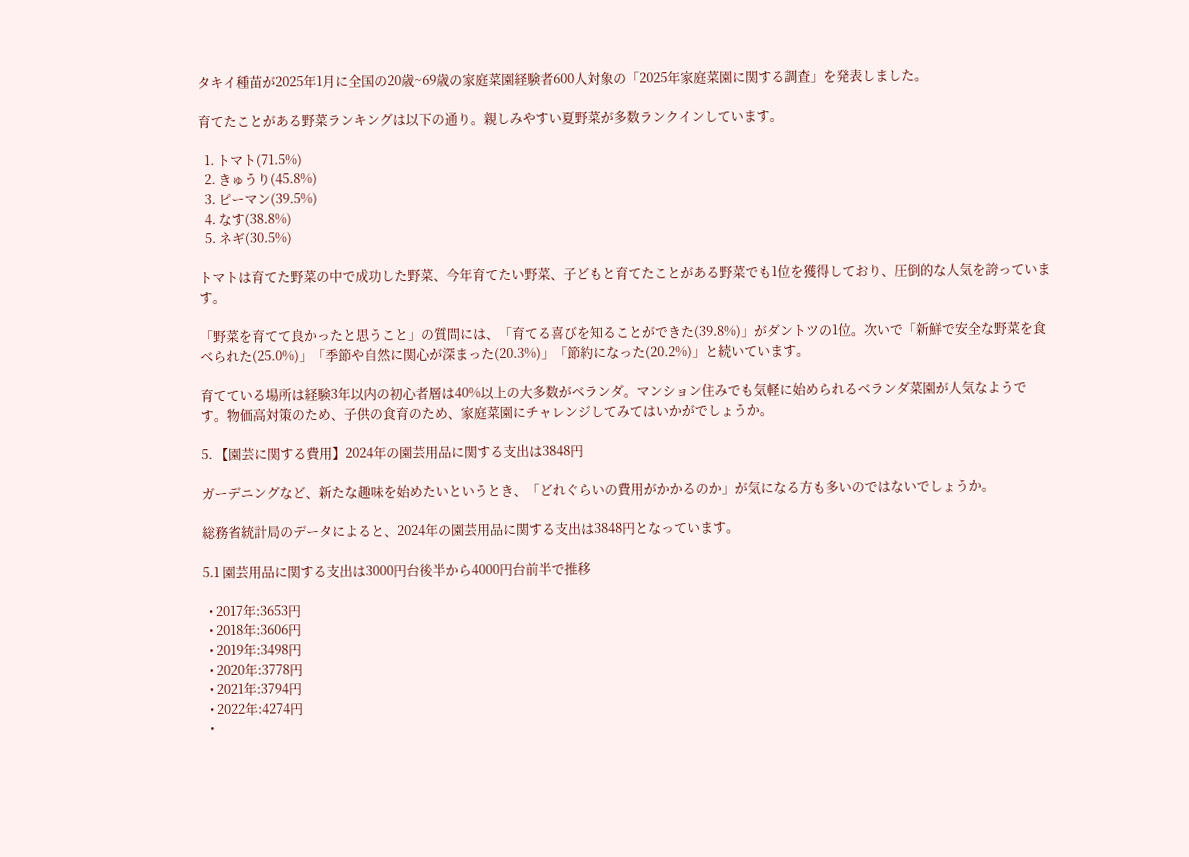タキイ種苗が2025年1月に全国の20歳~69歳の家庭菜園経験者600人対象の「2025年家庭菜園に関する調査」を発表しました。

育てたことがある野菜ランキングは以下の通り。親しみやすい夏野菜が多数ランクインしています。

  1. トマト(71.5%)
  2. きゅうり(45.8%)
  3. ピーマン(39.5%)
  4. なす(38.8%)
  5. ネギ(30.5%)

トマトは育てた野菜の中で成功した野菜、今年育てたい野菜、子どもと育てたことがある野菜でも1位を獲得しており、圧倒的な人気を誇っています。

「野菜を育てて良かったと思うこと」の質問には、「育てる喜びを知ることができた(39.8%)」がダントツの1位。次いで「新鮮で安全な野菜を食べられた(25.0%)」「季節や自然に関心が深まった(20.3%)」「節約になった(20.2%)」と続いています。

育てている場所は経験3年以内の初心者層は40%以上の大多数がベランダ。マンション住みでも気軽に始められるベランダ菜園が人気なようです。物価高対策のため、子供の食育のため、家庭菜園にチャレンジしてみてはいかがでしょうか。

5. 【園芸に関する費用】2024年の園芸用品に関する支出は3848円

ガーデニングなど、新たな趣味を始めたいというとき、「どれぐらいの費用がかかるのか」が気になる方も多いのではないでしょうか。

総務省統計局のデータによると、2024年の園芸用品に関する支出は3848円となっています。

5.1 園芸用品に関する支出は3000円台後半から4000円台前半で推移

  • 2017年:3653円
  • 2018年:3606円
  • 2019年:3498円
  • 2020年:3778円
  • 2021年:3794円
  • 2022年:4274円
  •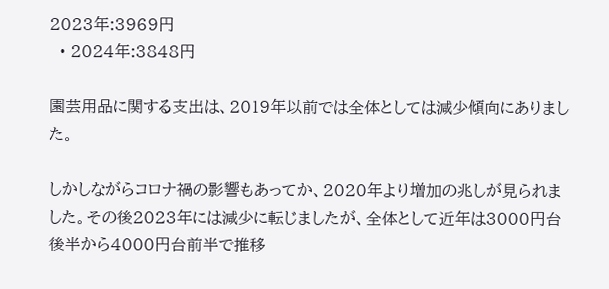2023年:3969円
  • 2024年:3848円

園芸用品に関する支出は、2019年以前では全体としては減少傾向にありました。

しかしながらコロナ禍の影響もあってか、2020年より増加の兆しが見られました。その後2023年には減少に転じましたが、全体として近年は3000円台後半から4000円台前半で推移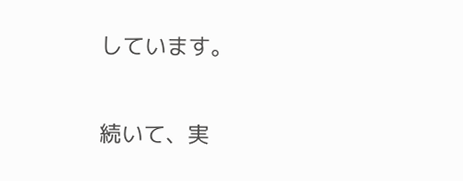しています。

続いて、実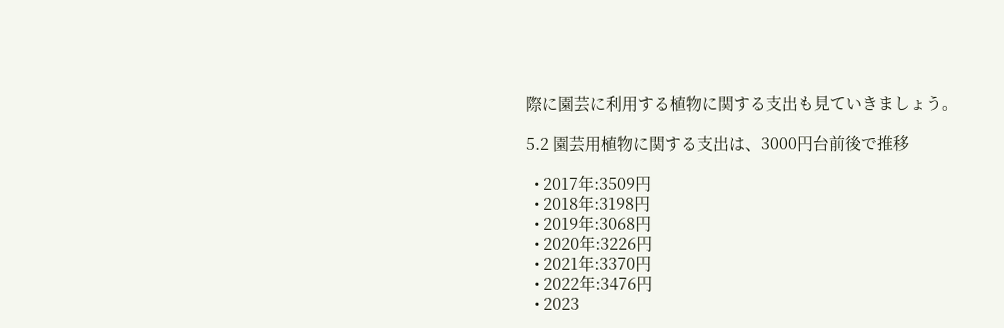際に園芸に利用する植物に関する支出も見ていきましょう。

5.2 園芸用植物に関する支出は、3000円台前後で推移

  • 2017年:3509円
  • 2018年:3198円
  • 2019年:3068円
  • 2020年:3226円
  • 2021年:3370円
  • 2022年:3476円
  • 2023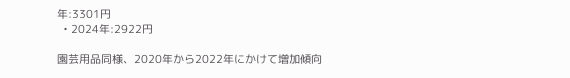年:3301円
  • 2024年:2922円

園芸用品同様、2020年から2022年にかけて増加傾向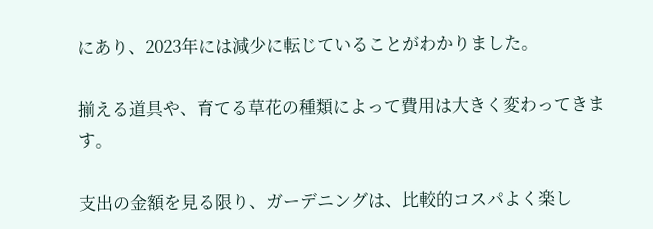にあり、2023年には減少に転じていることがわかりました。

揃える道具や、育てる草花の種類によって費用は大きく変わってきます。

支出の金額を見る限り、ガーデニングは、比較的コスパよく楽し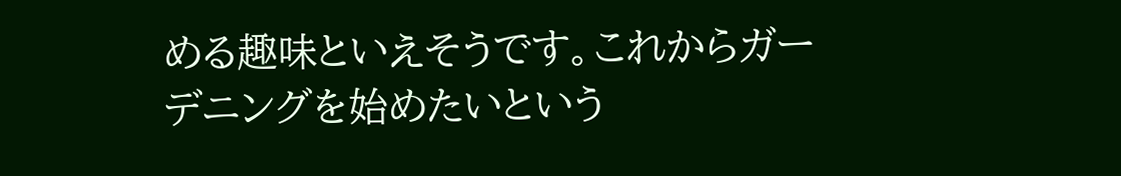める趣味といえそうです。これからガーデニングを始めたいという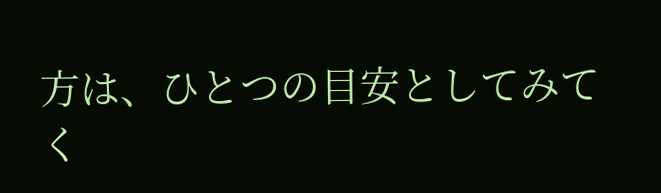方は、ひとつの目安としてみてく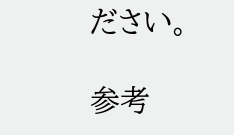ださい。

参考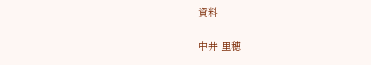資料

中井 里穂